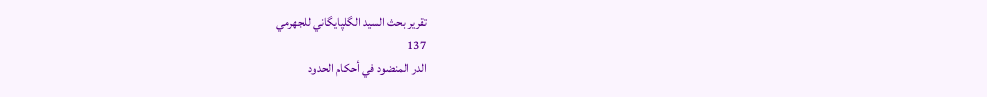تقرير بحث السيد الگلپايگاني للجهرمي
137
الدر المنضود في أحكام الحدود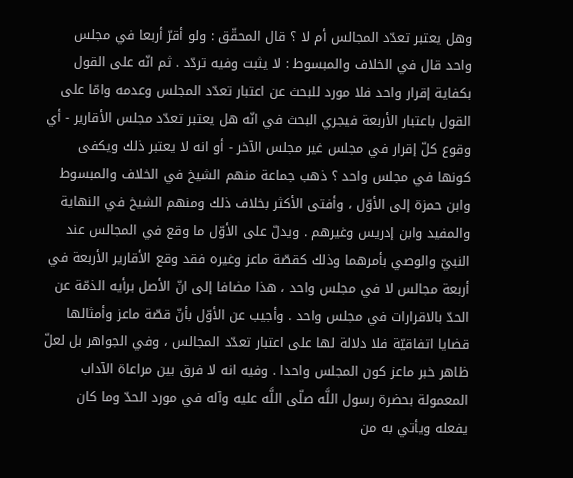وهل يعتبر تعدّد المجالس أم لا ؟ قال المحقّق : ولو أقرّ أربعا في مجلس واحد قال في الخلاف والمبسوط : لا يثبت وفيه تردّد . ثم انّه على القول بكفاية إقرار واحد فلا مورد للبحث عن اعتبار تعدّد المجلس وعدمه وامّا على القول باعتبار الأربعة فيجري البحث في انّه هل يعتبر تعدّد مجلس الأقارير - أي وقوع كلّ إقرار في مجلس غير مجلس الآخر - أو انه لا يعتبر ذلك ويكفى كونها في مجلس واحد ؟ ذهب جماعة منهم الشيخ في الخلاف والمبسوط وابن حمزة إلى الأوّل ، وأفتى الأكثر بخلاف ذلك ومنهم الشيخ في النهاية والمفيد وابن إدريس وغيرهم . ويدلّ على الأوّل ما وقع في المجالس عند النبيّ والوصي بأمرهما وذلك كقصّة ماعز وغيره فقد وقع الأقارير الأربعة في أربعة مجالس لا في مجلس واحد ، هذا مضافا إلى انّ الأصل برأيه الذمّة عن الحدّ بالاقرارات في مجلس واحد . وأجيب عن الأوّل بأنّ قصّة ماعز وأمثالها قضايا اتفاقيّة فلا دلالة لها على اعتبار تعدّد المجالس ، وفي الجواهر بل لعلّ ظاهر خبر ماعز كون المجلس واحدا . وفيه انه لا فرق بين مراعاة الآداب المعمولة بحضرة رسول اللَّه صلّى اللَّه عليه وآله في مورد الحدّ وما كان يفعله ويأتي به من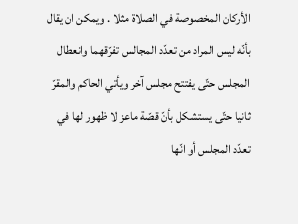الأركان المخصوصة في الصلاة مثلا . ويمكن ان يقال بأنّه ليس المراد من تعدّد المجالس تفرّقهما وانعطال المجلس حتّى يفتتح مجلس آخر ويأتي الحاكم والمقرّ ثانيا حتّى يستشكل بأنّ قصّة ماعز لا ظهور لها في تعدّد المجلس أو انّها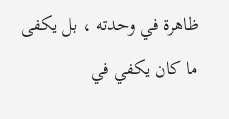ظاهرة في وحدته ، بل يكفى ما كان يكفي في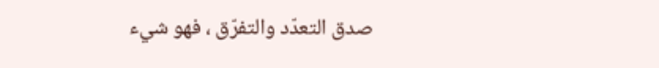صدق التعدّد والتفرّق ، فهو شيء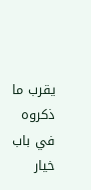يقرب ما ذكروه في باب خيار